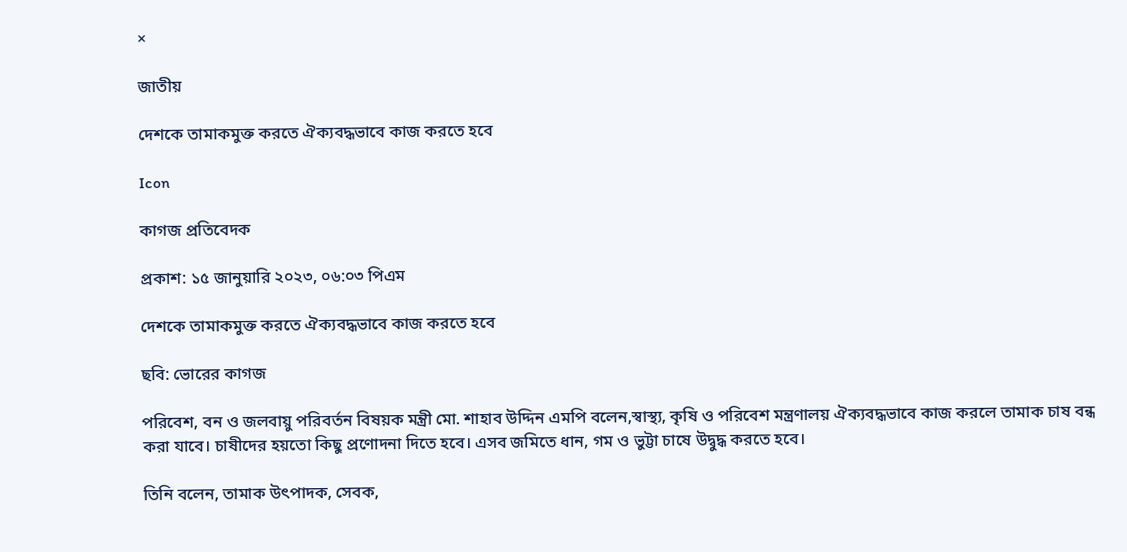×

জাতীয়

দেশকে তামাকমুক্ত করতে ঐক্যবদ্ধভাবে কাজ করতে হবে

Icon

কাগজ প্রতিবেদক

প্রকাশ: ১৫ জানুয়ারি ২০২৩, ০৬:০৩ পিএম

দেশকে তামাকমুক্ত করতে ঐক্যবদ্ধভাবে কাজ করতে হবে

ছবি: ভোরের কাগজ

পরিবেশ, বন ও জলবায়ু পরিবর্তন বিষয়ক মন্ত্রী মো. শাহাব উদ্দিন এমপি বলেন,স্বাস্থ্য, কৃষি ও পরিবেশ মন্ত্রণালয় ঐক্যবদ্ধভাবে কাজ করলে তামাক চাষ বন্ধ করা যাবে। চাষীদের হয়তো কিছু প্রণোদনা দিতে হবে। এসব জমিতে ধান, গম ও ভুট্টা চাষে উদ্বুদ্ধ করতে হবে।

তিনি বলেন, তামাক উৎপাদক, সেবক,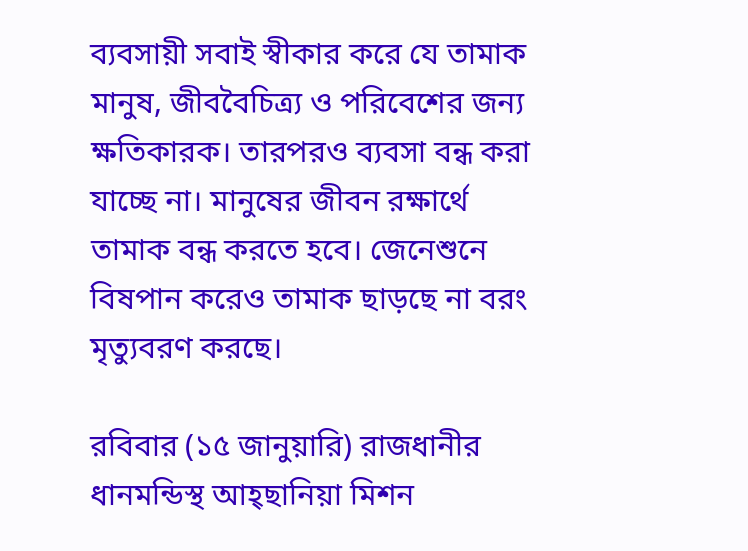ব্যবসায়ী সবাই স্বীকার করে যে তামাক মানুষ, জীববৈচিত্র্য ও পরিবেশের জন্য ক্ষতিকারক। তারপরও ব্যবসা বন্ধ করা যাচ্ছে না। মানুষের জীবন রক্ষার্থে তামাক বন্ধ করতে হবে। জেনেশুনে বিষপান করেও তামাক ছাড়ছে না বরং মৃত্যুবরণ করছে।

রবিবার (১৫ জানুয়ারি) রাজধানীর ধানমন্ডিস্থ আহ্ছানিয়া মিশন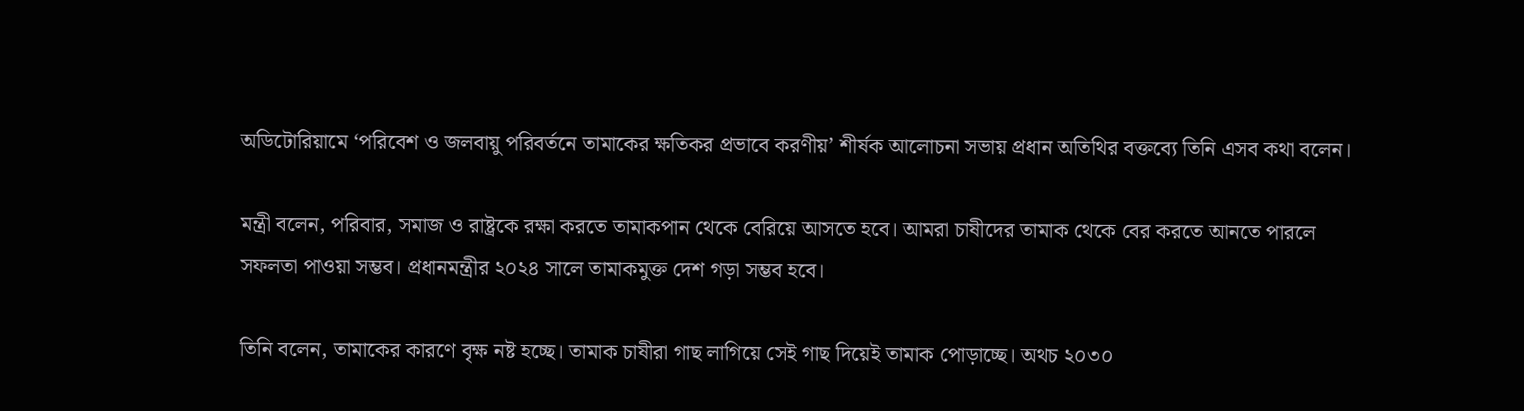অডিটোরিয়ামে ‘পরিবেশ ও জলবায়ু পরিবর্তনে তামাকের ক্ষতিকর প্রভাবে করণীয়’ শীর্ষক আলোচনা সভায় প্রধান অতিথির বক্তব্যে তিনি এসব কথা বলেন।

মন্ত্রী বলেন, পরিবার, সমাজ ও রাষ্ট্রকে রক্ষা করতে তামাকপান থেকে বেরিয়ে আসতে হবে। আমরা চাষীদের তামাক থেকে বের করতে আনতে পারলে সফলতা পাওয়া সম্ভব। প্রধানমন্ত্রীর ২০২৪ সালে তামাকমুক্ত দেশ গড়া সম্ভব হবে।

তিনি বলেন, তামাকের কারণে বৃক্ষ নষ্ট হচ্ছে। তামাক চাষীরা গাছ লাগিয়ে সেই গাছ দিয়েই তামাক পোড়াচ্ছে। অথচ ২০৩০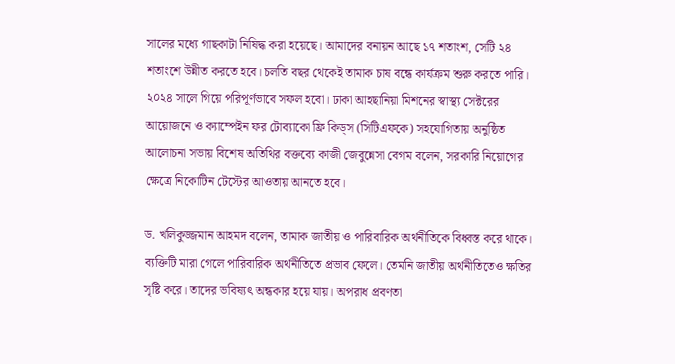সালের মধ্যে গাছকাটা নিষিদ্ধ করা হয়েছে। আমাদের বনায়ন আছে ১৭ শতাংশ, সেটি ২৪ শতাংশে উন্নীত করতে হবে। চলতি বছর থেকেই তামাক চাষ বন্ধে কার্যক্রম শুরু করতে পারি। ২০২৪ সালে গিয়ে পরিপূর্ণভাবে সফল হবো। ঢাকা আহছানিয়া মিশনের স্বাস্থ্য সেক্টরের আয়োজনে ও ক্যাম্পেইন ফর টোব্যাকো ফ্রি কিড্স (সিটিএফকে) সহযোগিতায় অনুষ্ঠিত আলোচনা সভায় বিশেষ অতিথির বক্তব্যে কাজী জেবুন্নেসা বেগম বলেন, সরকারি নিয়োগের ক্ষেত্রে নিকোটিন টেস্টের আওতায় আনতে হবে।

ড. খলিকুজ্জমান আহমদ বলেন, তামাক জাতীয় ও পারিবারিক অর্থনীতিকে বিধ্বস্ত করে থাকে। ব্যক্তিটি মারা গেলে পারিবারিক অর্থনীতিতে প্রভাব ফেলে। তেমনি জাতীয় অর্থনীতিতেও ক্ষতির সৃষ্টি করে। তাদের ভবিষ্যৎ অন্ধকার হয়ে যায়। অপরাধ প্রবণতা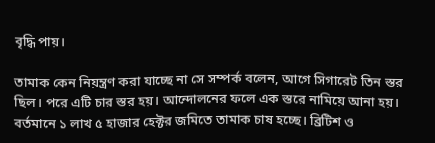বৃদ্ধি পায়।

তামাক কেন নিয়ন্ত্রণ করা যাচ্ছে না সে সম্পর্ক বলেন, আগে সিগারেট তিন স্তর ছিল। পরে এটি চার স্তর হয়। আন্দোলনের ফলে এক স্তরে নামিয়ে আনা হয়। বর্তমানে ১ লাখ ৫ হাজার হেক্টর জমিতে তামাক চাষ হচ্ছে। ব্রিটিশ ও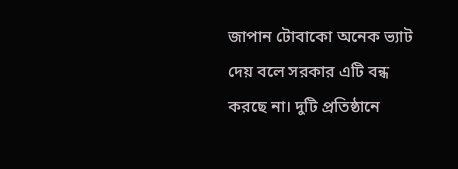জাপান টোবাকো অনেক ভ্যাট দেয় বলে সরকার এটি বন্ধ করছে না। দুটি প্রতিষ্ঠানে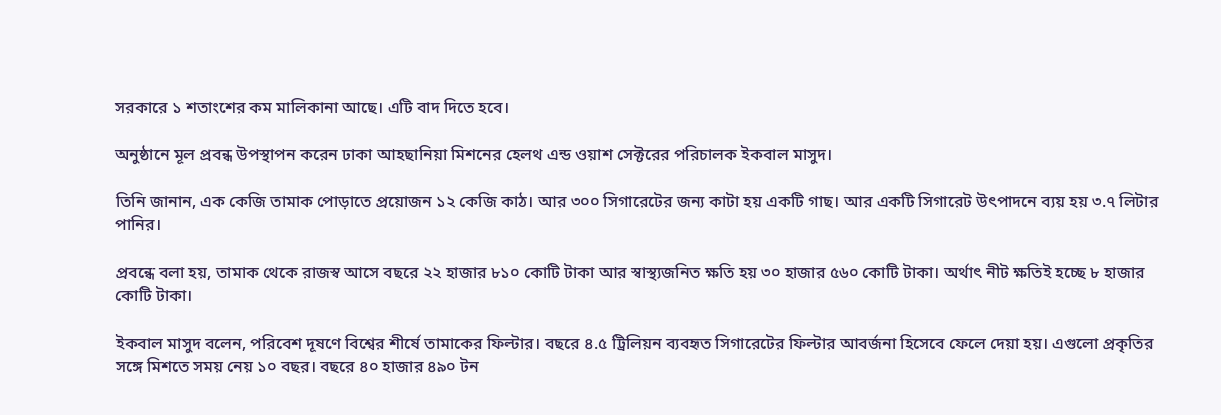সরকারে ১ শতাংশের কম মালিকানা আছে। এটি বাদ দিতে হবে।

অনুষ্ঠানে মূল প্রবন্ধ উপস্থাপন করেন ঢাকা আহছানিয়া মিশনের হেলথ এন্ড ওয়াশ সেক্টরের পরিচালক ইকবাল মাসুদ।

তিনি জানান, এক কেজি তামাক পোড়াতে প্রয়োজন ১২ কেজি কাঠ। আর ৩০০ সিগারেটের জন্য কাটা হয় একটি গাছ। আর একটি সিগারেট উৎপাদনে ব্যয় হয় ৩.৭ লিটার পানির।

প্রবন্ধে বলা হয়, তামাক থেকে রাজস্ব আসে বছরে ২২ হাজার ৮১০ কোটি টাকা আর স্বাস্থ্যজনিত ক্ষতি হয় ৩০ হাজার ৫৬০ কোটি টাকা। অর্থাৎ নীট ক্ষতিই হচ্ছে ৮ হাজার কোটি টাকা।

ইকবাল মাসুদ বলেন, পরিবেশ দূষণে বিশ্বের শীর্ষে তামাকের ফিল্টার। বছরে ৪.৫ ট্রিলিয়ন ব্যবহৃত সিগারেটের ফিল্টার আবর্জনা হিসেবে ফেলে দেয়া হয়। এগুলো প্রকৃতির সঙ্গে মিশতে সময় নেয় ১০ বছর। বছরে ৪০ হাজার ৪৯০ টন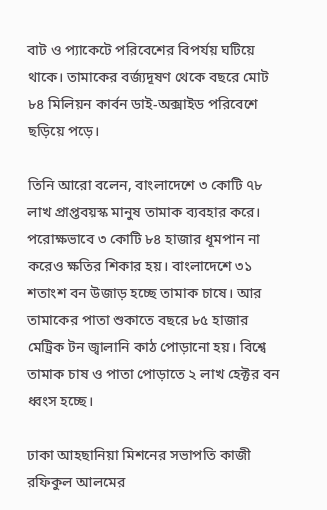বাট ও প্যাকেটে পরিবেশের বিপর্যয় ঘটিয়ে থাকে। তামাকের বর্জ্যদূষণ থেকে বছরে মোট ৮৪ মিলিয়ন কার্বন ডাই-অক্সাইড পরিবেশে ছড়িয়ে পড়ে।

তিনি আরো বলেন, বাংলাদেশে ৩ কোটি ৭৮ লাখ প্রাপ্তবয়স্ক মানুষ তামাক ব্যবহার করে। পরোক্ষভাবে ৩ কোটি ৮৪ হাজার ধূমপান না করেও ক্ষতির শিকার হয়। বাংলাদেশে ৩১ শতাংশ বন উজাড় হচ্ছে তামাক চাষে। আর তামাকের পাতা শুকাতে বছরে ৮৫ হাজার মেট্রিক টন জ্বালানি কাঠ পোড়ানো হয়। বিশ্বে তামাক চাষ ও পাতা পোড়াতে ২ লাখ হেক্টর বন ধ্বংস হচ্ছে।

ঢাকা আহছানিয়া মিশনের সভাপতি কাজী রফিকুল আলমের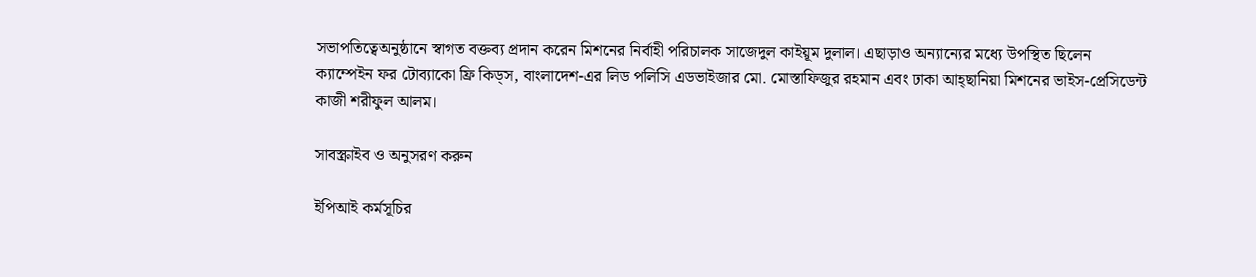সভাপতিত্বেঅনুষ্ঠানে স্বাগত বক্তব্য প্রদান করেন মিশনের নির্বাহী পরিচালক সাজেদুল কাইয়ূম দুলাল। এছাড়াও অন্যান্যের মধ্যে উপস্থিত ছিলেন ক্যাম্পেইন ফর টোব্যাকো ফ্রি কিড্স, বাংলাদেশ-এর লিড পলিসি এডভাইজার মো. মোস্তাফিজুর রহমান এবং ঢাকা আহ্ছানিয়া মিশনের ভাইস-প্রেসিডেন্ট কাজী শরীফুল আলম।

সাবস্ক্রাইব ও অনুসরণ করুন

ইপিআই কর্মসূচির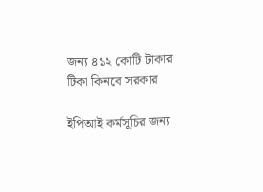জন্য ৪১২ কোটি টাকার টিকা কিনবে সরকার

ইপিআই কর্মসূচির জন্য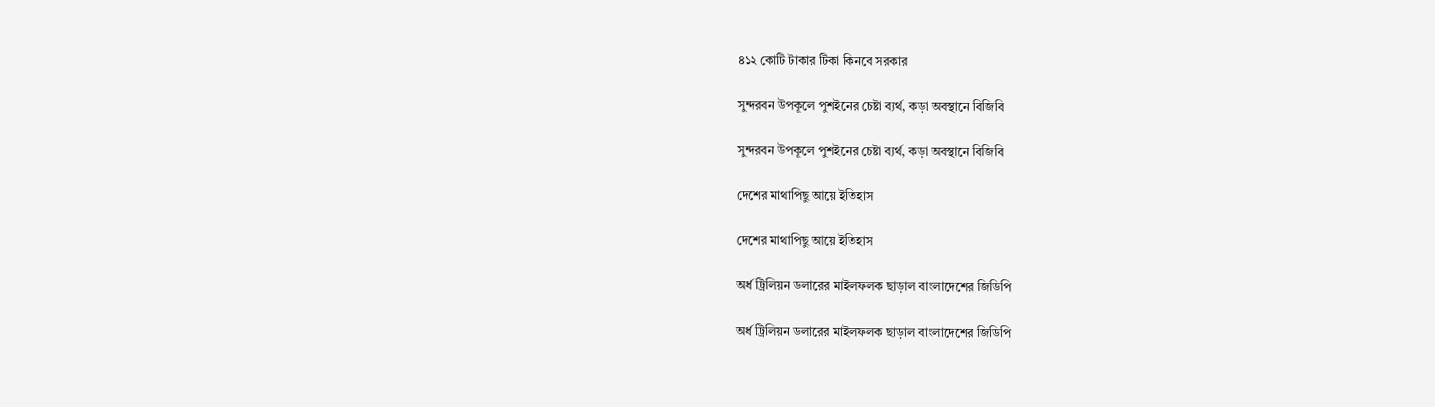৪১২ কোটি টাকার টিকা কিনবে সরকার

সুন্দরবন উপকূলে পুশইনের চেষ্টা ব্যর্থ, কড়া অবস্থানে বিজিবি

সুন্দরবন উপকূলে পুশইনের চেষ্টা ব্যর্থ, কড়া অবস্থানে বিজিবি

দেশের মাথাপিছু আয়ে ইতিহাস

দেশের মাথাপিছু আয়ে ইতিহাস

অর্ধ ট্রিলিয়ন ডলারের মাইলফলক ছাড়াল বাংলাদেশের জিডিপি

অর্ধ ট্রিলিয়ন ডলারের মাইলফলক ছাড়াল বাংলাদেশের জিডিপি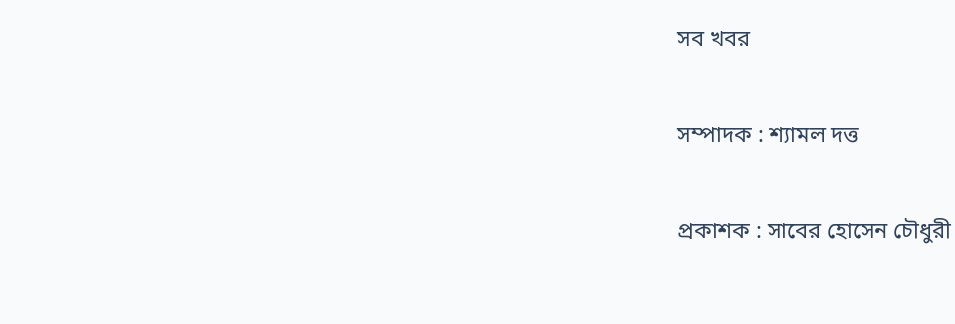সব খবর

সম্পাদক : শ্যামল দত্ত

প্রকাশক : সাবের হোসেন চৌধুরী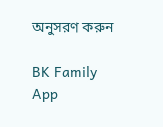অনুসরণ করুন

BK Family App